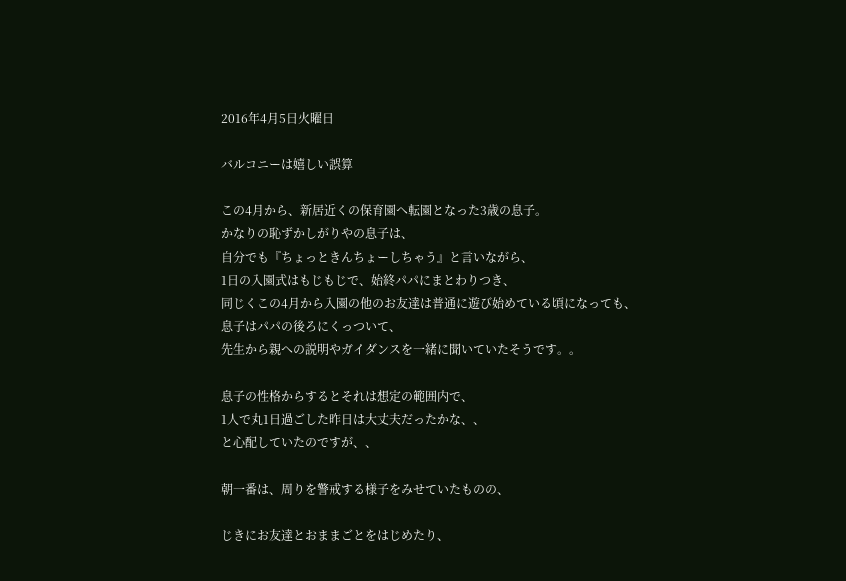2016年4月5日火曜日

バルコニーは嬉しい誤算

この4月から、新居近くの保育園へ転園となった3歳の息子。
かなりの恥ずかしがりやの息子は、
自分でも『ちょっときんちょーしちゃう』と言いながら、
1日の入園式はもじもじで、始終パパにまとわりつき、
同じくこの4月から入園の他のお友達は普通に遊び始めている頃になっても、
息子はパパの後ろにくっついて、
先生から親への説明やガイダンスを一緒に聞いていたそうです。。

息子の性格からするとそれは想定の範囲内で、
1人で丸1日過ごした昨日は大丈夫だったかな、、
と心配していたのですが、、

朝一番は、周りを警戒する様子をみせていたものの、

じきにお友達とおままごとをはじめたり、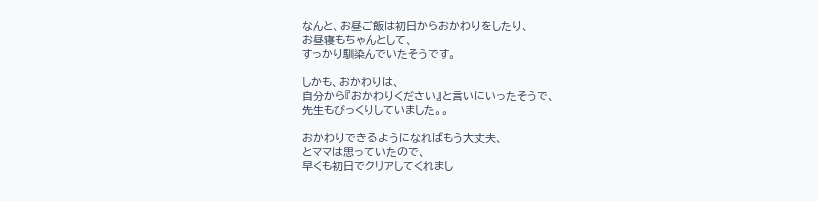なんと、お昼ご飯は初日からおかわりをしたり、
お昼寝もちゃんとして、
すっかり馴染んでいたそうです。

しかも、おかわりは、
自分から『おかわりください』と言いにいったそうで、
先生もびっくりしていました。。

おかわりできるようになればもう大丈夫、
とママは思っていたので、
早くも初日でクリアしてくれまし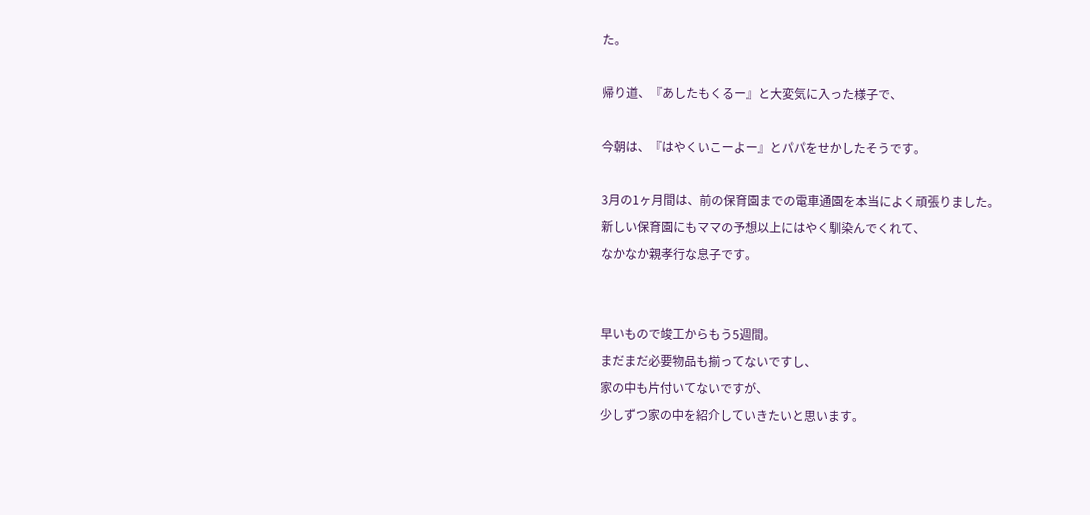た。

帰り道、『あしたもくるー』と大変気に入った様子で、

今朝は、『はやくいこーよー』とパパをせかしたそうです。

3月の1ヶ月間は、前の保育園までの電車通園を本当によく頑張りました。
新しい保育園にもママの予想以上にはやく馴染んでくれて、
なかなか親孝行な息子です。


早いもので竣工からもう5週間。
まだまだ必要物品も揃ってないですし、
家の中も片付いてないですが、
少しずつ家の中を紹介していきたいと思います。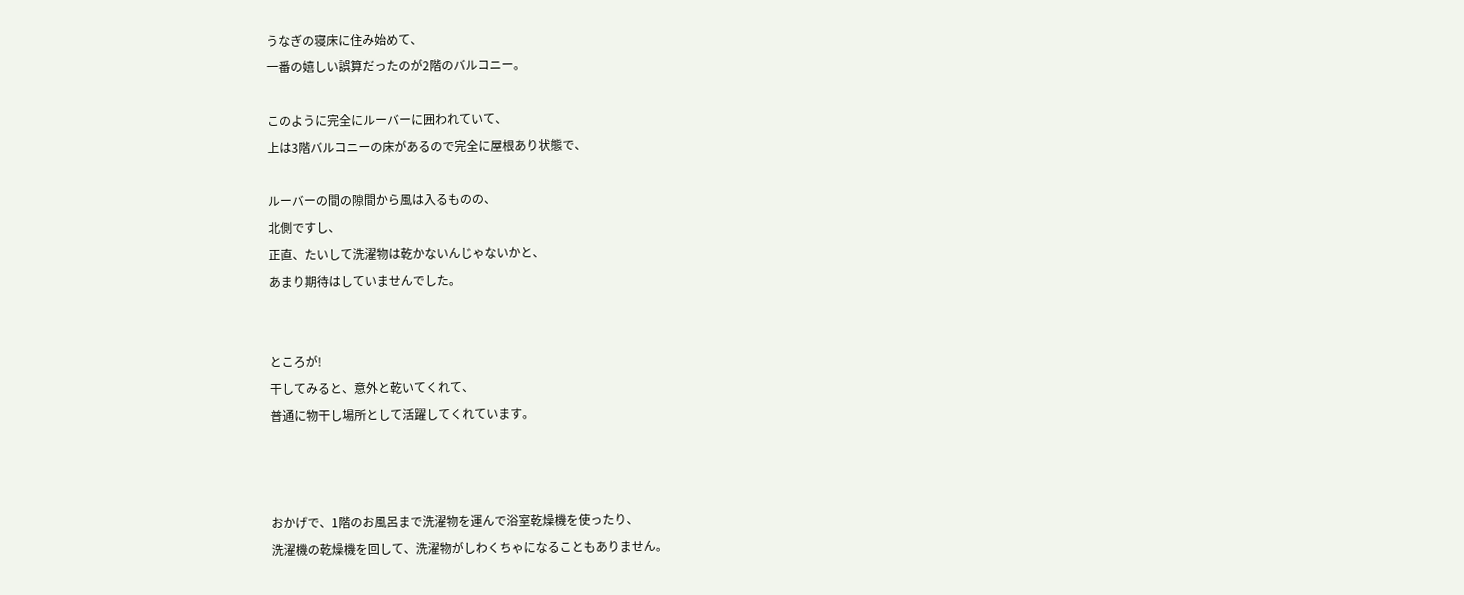うなぎの寝床に住み始めて、
一番の嬉しい誤算だったのが2階のバルコニー。

このように完全にルーバーに囲われていて、
上は3階バルコニーの床があるので完全に屋根あり状態で、

ルーバーの間の隙間から風は入るものの、
北側ですし、
正直、たいして洗濯物は乾かないんじゃないかと、
あまり期待はしていませんでした。


ところが!
干してみると、意外と乾いてくれて、
普通に物干し場所として活躍してくれています。



おかげで、1階のお風呂まで洗濯物を運んで浴室乾燥機を使ったり、
洗濯機の乾燥機を回して、洗濯物がしわくちゃになることもありません。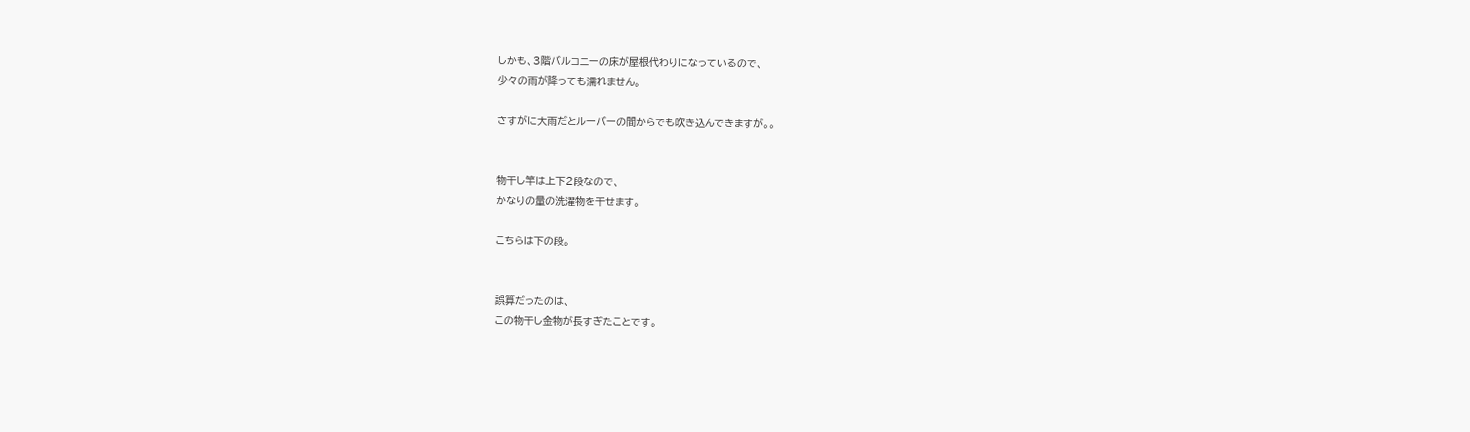しかも、3階バルコニーの床が屋根代わりになっているので、
少々の雨が降っても濡れません。

さすがに大雨だとルーバーの間からでも吹き込んできますが。。


物干し竿は上下2段なので、
かなりの量の洗濯物を干せます。

こちらは下の段。


誤算だったのは、
この物干し金物が長すぎたことです。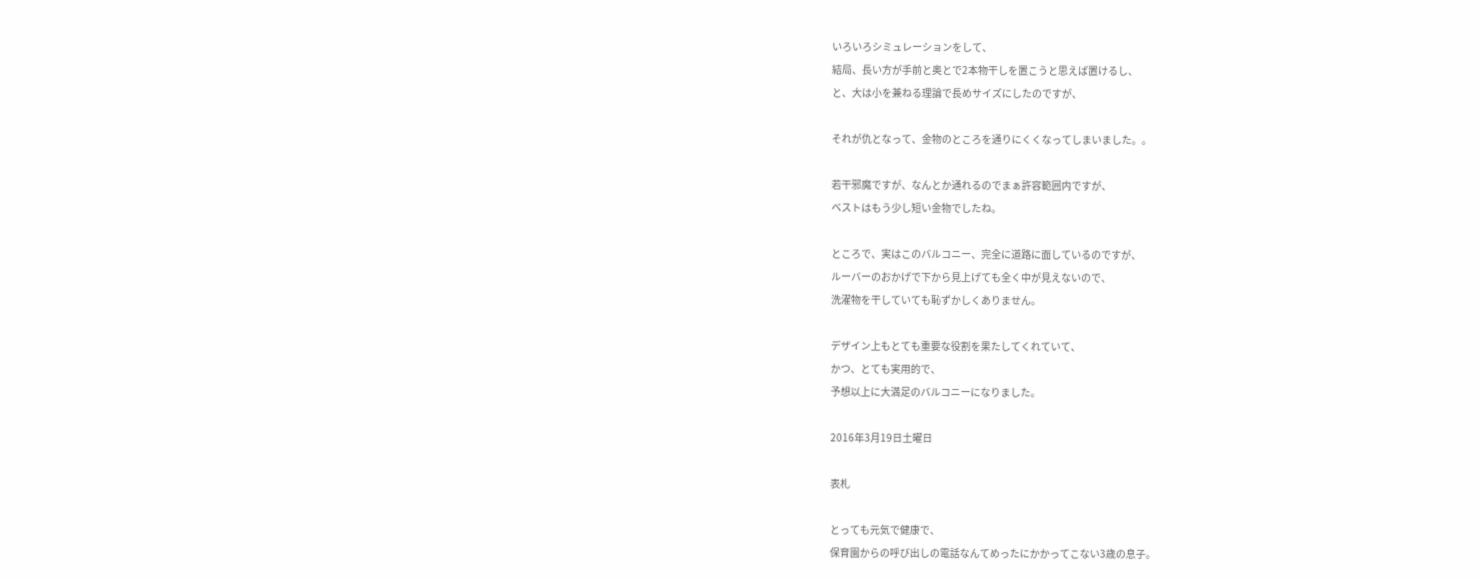いろいろシミュレーションをして、
結局、長い方が手前と奥とで2本物干しを置こうと思えば置けるし、
と、大は小を兼ねる理論で長めサイズにしたのですが、

それが仇となって、金物のところを通りにくくなってしまいました。。

若干邪魔ですが、なんとか通れるのでまぁ許容範囲内ですが、
ベストはもう少し短い金物でしたね。

ところで、実はこのバルコニー、完全に道路に面しているのですが、
ルーバーのおかげで下から見上げても全く中が見えないので、
洗濯物を干していても恥ずかしくありません。

デザイン上もとても重要な役割を果たしてくれていて、
かつ、とても実用的で、
予想以上に大満足のバルコニーになりました。

2016年3月19日土曜日

表札

とっても元気で健康で、
保育園からの呼び出しの電話なんてめったにかかってこない3歳の息子。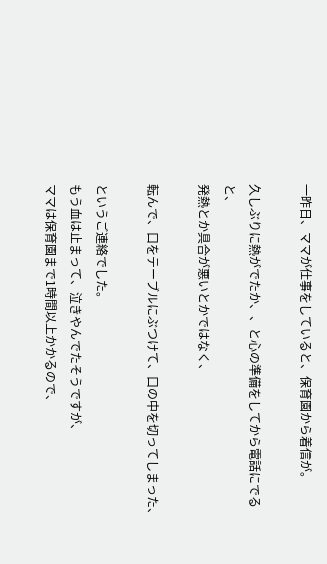一昨日、ママが仕事をしていると、保育園から着信が。

久しぶりに熱がでたか、、と心の準備をしてから電話にでると、
発熱とか具合が悪いとかではなく、

転んで、口をテーブルにぶつけて、口の中を切ってしまった、

というご連絡でした。
もう血は止まって、泣きやんでたそうですが、
ママは保育園まで1時間以上かかるので、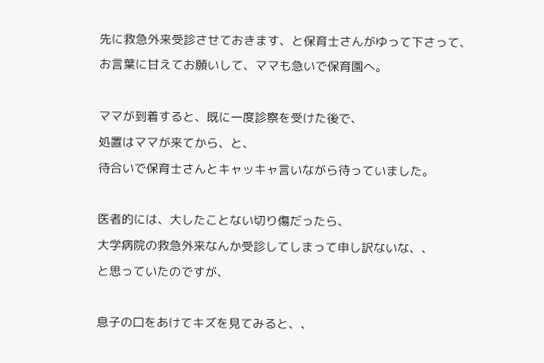先に救急外来受診させておきます、と保育士さんがゆって下さって、
お言葉に甘えてお願いして、ママも急いで保育園へ。

ママが到着すると、既に一度診察を受けた後で、
処置はママが来てから、と、
待合いで保育士さんとキャッキャ言いながら待っていました。

医者的には、大したことない切り傷だったら、
大学病院の救急外来なんか受診してしまって申し訳ないな、、
と思っていたのですが、

息子の口をあけてキズを見てみると、、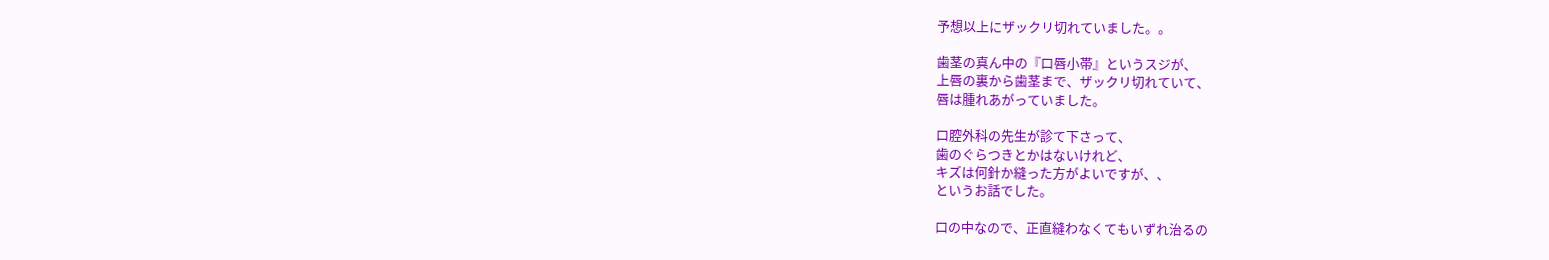予想以上にザックリ切れていました。。

歯茎の真ん中の『口唇小帯』というスジが、
上唇の裏から歯茎まで、ザックリ切れていて、
唇は腫れあがっていました。

口腔外科の先生が診て下さって、
歯のぐらつきとかはないけれど、
キズは何針か縫った方がよいですが、、
というお話でした。

口の中なので、正直縫わなくてもいずれ治るの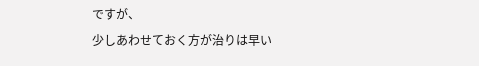ですが、
少しあわせておく方が治りは早い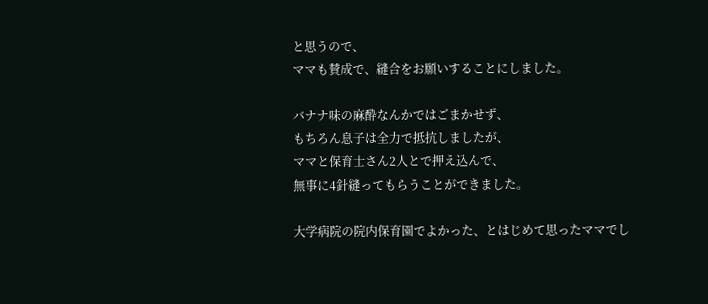と思うので、
ママも賛成で、縫合をお願いすることにしました。

バナナ味の麻酔なんかではごまかせず、
もちろん息子は全力で抵抗しましたが、
ママと保育士さん2人とで押え込んで、
無事に4針縫ってもらうことができました。

大学病院の院内保育園でよかった、とはじめて思ったママでし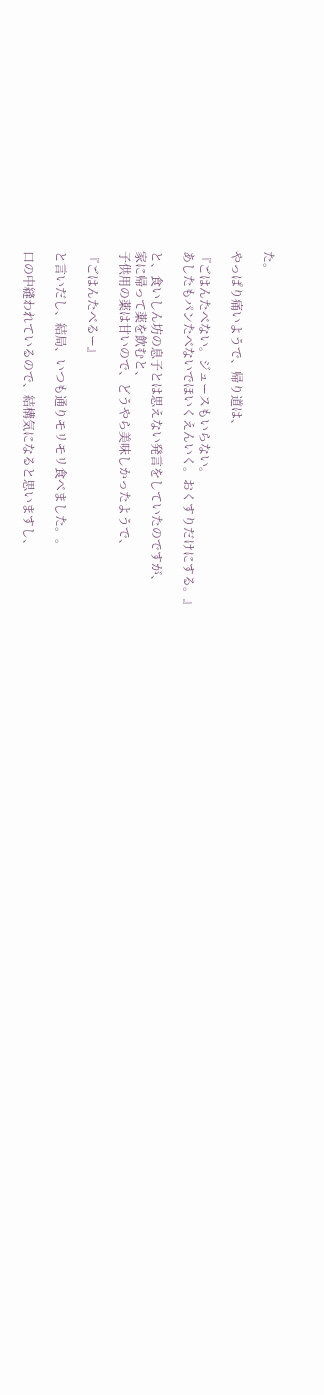た。

やっぱり痛いようで、帰り道は、

『ごはんたべない。ジュースもいらない。
あしたもパンたべないでほいくえんいく。おくすりだけにする。』

と、食いしん坊の息子とは思えない発言をしていたのですが、
家に帰って薬を飲むと、
子供用の薬は甘いので、どうやら美味しかったようで、

『ごはんたべるー』

と言いだし、結局、いつも通りモリモリ食べました。。

口の中縫われているので、結構気になると思いますし、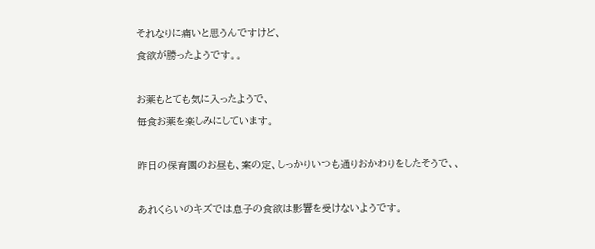それなりに痛いと思うんですけど、
食欲が勝ったようです。。

お薬もとても気に入ったようで、
毎食お薬を楽しみにしています。

昨日の保育園のお昼も、案の定、しっかりいつも通りおかわりをしたそうで、、

あれくらいのキズでは息子の食欲は影響を受けないようです。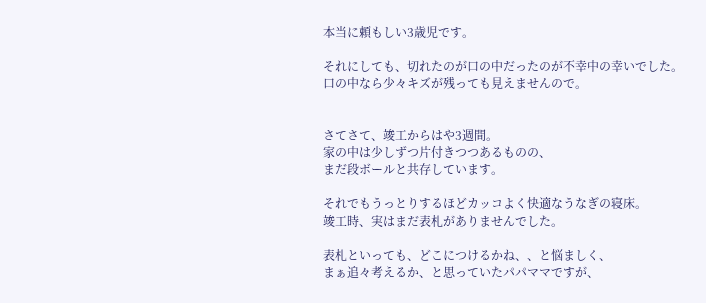本当に頼もしい3歳児です。

それにしても、切れたのが口の中だったのが不幸中の幸いでした。
口の中なら少々キズが残っても見えませんので。


さてさて、竣工からはや3週間。
家の中は少しずつ片付きつつあるものの、
まだ段ボールと共存しています。

それでもうっとりするほどカッコよく快適なうなぎの寝床。
竣工時、実はまだ表札がありませんでした。

表札といっても、どこにつけるかね、、と悩ましく、
まぁ追々考えるか、と思っていたパパママですが、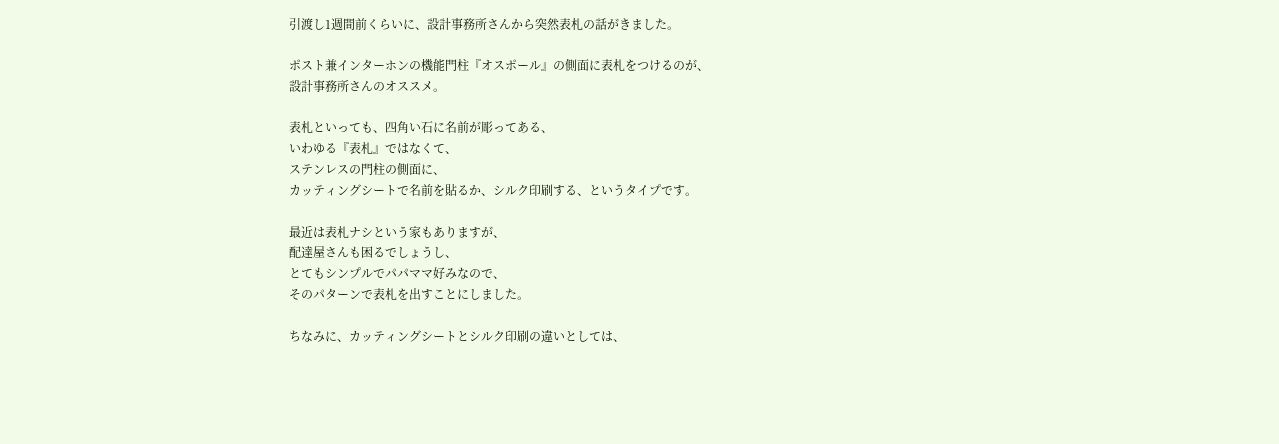引渡し1週間前くらいに、設計事務所さんから突然表札の話がきました。

ポスト兼インターホンの機能門柱『オスポール』の側面に表札をつけるのが、
設計事務所さんのオススメ。

表札といっても、四角い石に名前が彫ってある、
いわゆる『表札』ではなくて、
ステンレスの門柱の側面に、
カッティングシートで名前を貼るか、シルク印刷する、というタイプです。

最近は表札ナシという家もありますが、
配達屋さんも困るでしょうし、
とてもシンプルでパパママ好みなので、
そのパターンで表札を出すことにしました。

ちなみに、カッティングシートとシルク印刷の違いとしては、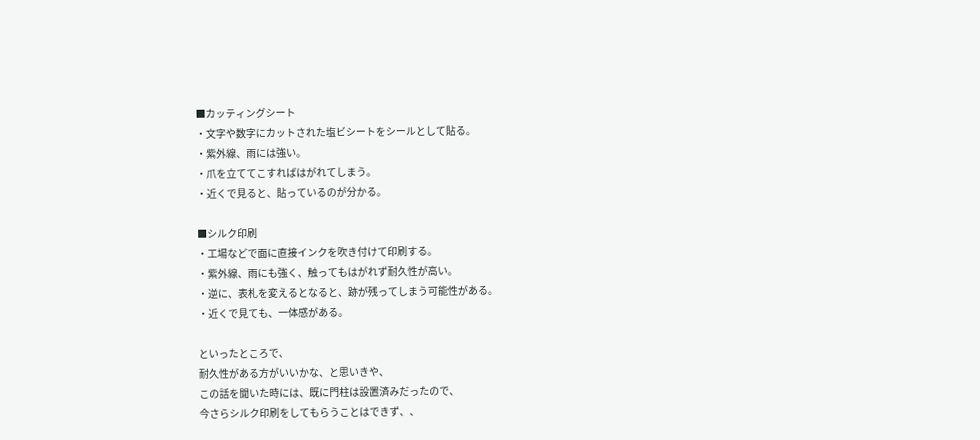■カッティングシート
・文字や数字にカットされた塩ビシートをシールとして貼る。
・紫外線、雨には強い。
・爪を立ててこすればはがれてしまう。
・近くで見ると、貼っているのが分かる。

■シルク印刷
・工場などで面に直接インクを吹き付けて印刷する。
・紫外線、雨にも強く、触ってもはがれず耐久性が高い。
・逆に、表札を変えるとなると、跡が残ってしまう可能性がある。
・近くで見ても、一体感がある。

といったところで、
耐久性がある方がいいかな、と思いきや、
この話を聞いた時には、既に門柱は設置済みだったので、
今さらシルク印刷をしてもらうことはできず、、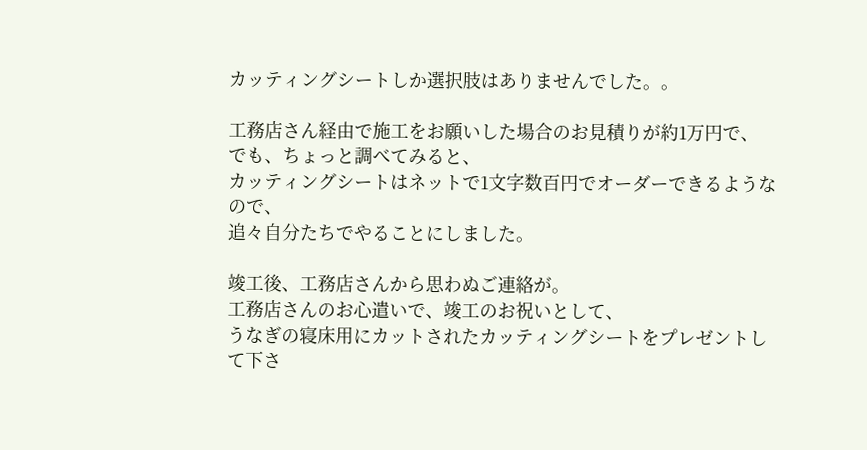カッティングシートしか選択肢はありませんでした。。

工務店さん経由で施工をお願いした場合のお見積りが約1万円で、
でも、ちょっと調べてみると、
カッティングシートはネットで1文字数百円でオーダーできるようなので、
追々自分たちでやることにしました。

竣工後、工務店さんから思わぬご連絡が。
工務店さんのお心遣いで、竣工のお祝いとして、
うなぎの寝床用にカットされたカッティングシートをプレゼントして下さ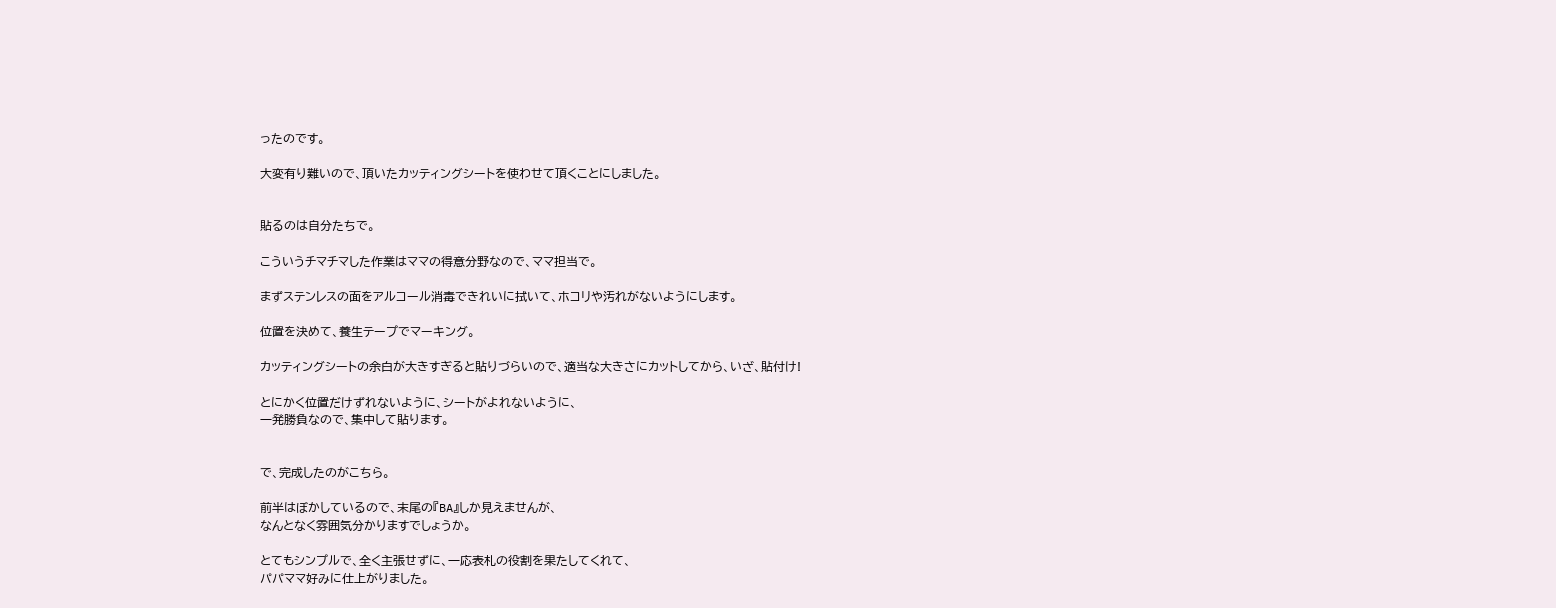ったのです。

大変有り難いので、頂いたカッティングシートを使わせて頂くことにしました。


貼るのは自分たちで。

こういうチマチマした作業はママの得意分野なので、ママ担当で。

まずステンレスの面をアルコール消毒できれいに拭いて、ホコリや汚れがないようにします。

位置を決めて、養生テープでマーキング。

カッティングシートの余白が大きすぎると貼りづらいので、適当な大きさにカットしてから、いざ、貼付け!

とにかく位置だけずれないように、シートがよれないように、
一発勝負なので、集中して貼ります。


で、完成したのがこちら。

前半はぼかしているので、末尾の『BA』しか見えませんが、
なんとなく雰囲気分かりますでしょうか。

とてもシンプルで、全く主張せずに、一応表札の役割を果たしてくれて、
パパママ好みに仕上がりました。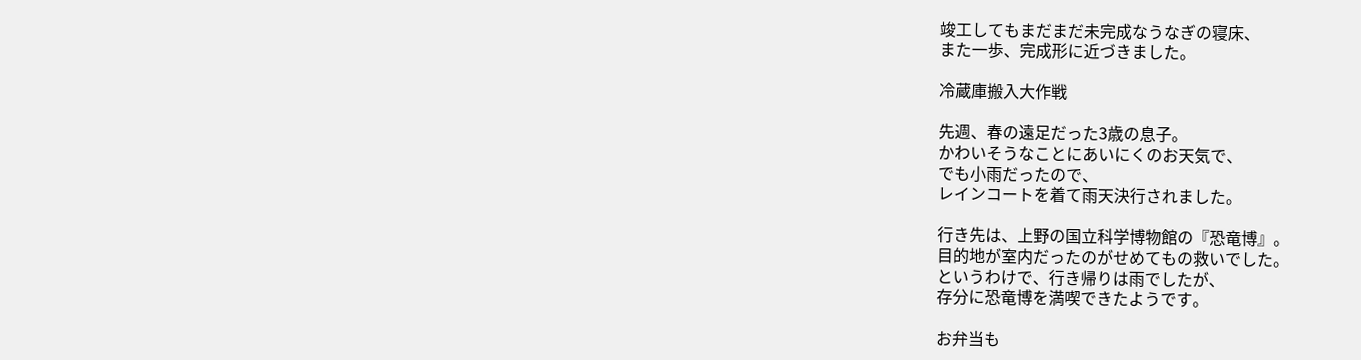竣工してもまだまだ未完成なうなぎの寝床、
また一歩、完成形に近づきました。

冷蔵庫搬入大作戦

先週、春の遠足だった3歳の息子。
かわいそうなことにあいにくのお天気で、
でも小雨だったので、
レインコートを着て雨天決行されました。

行き先は、上野の国立科学博物館の『恐竜博』。
目的地が室内だったのがせめてもの救いでした。
というわけで、行き帰りは雨でしたが、
存分に恐竜博を満喫できたようです。

お弁当も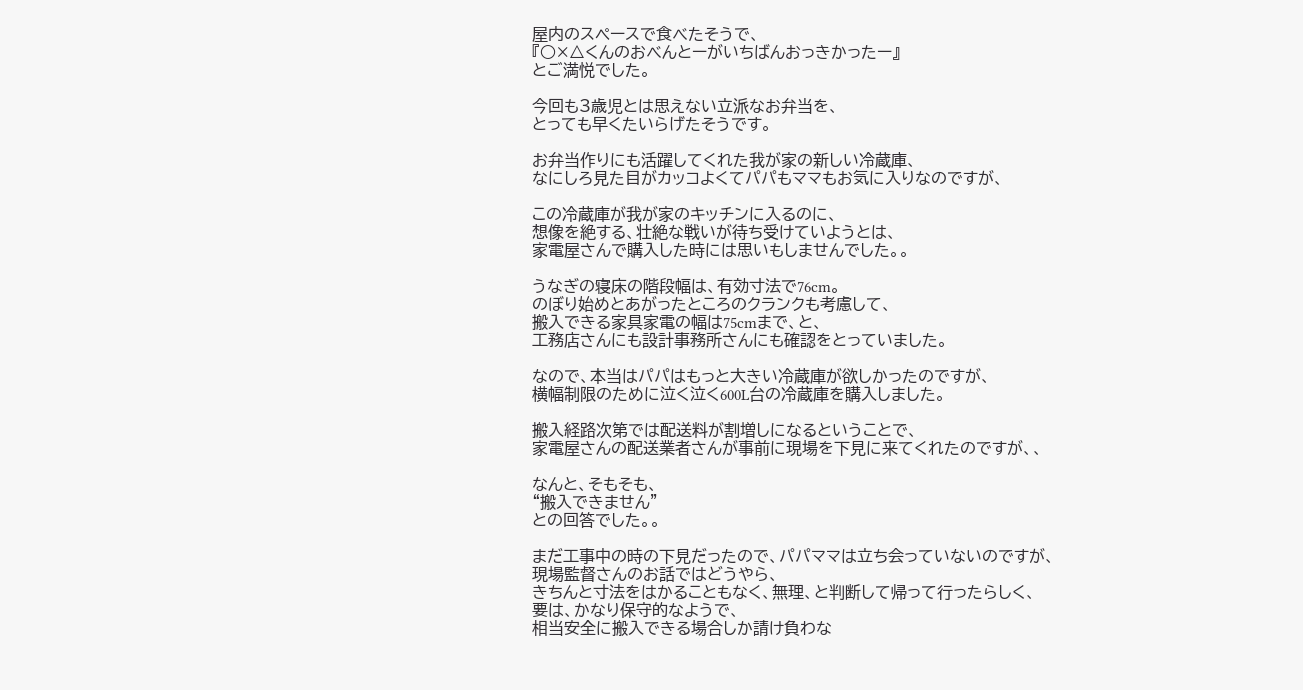屋内のスペースで食べたそうで、
『○×△くんのおべんとーがいちばんおっきかったー』
とご満悦でした。

今回も3歳児とは思えない立派なお弁当を、
とっても早くたいらげたそうです。

お弁当作りにも活躍してくれた我が家の新しい冷蔵庫、
なにしろ見た目がカッコよくてパパもママもお気に入りなのですが、

この冷蔵庫が我が家のキッチンに入るのに、
想像を絶する、壮絶な戦いが待ち受けていようとは、
家電屋さんで購入した時には思いもしませんでした。。

うなぎの寝床の階段幅は、有効寸法で76cm。
のぼり始めとあがったところのクランクも考慮して、
搬入できる家具家電の幅は75cmまで、と、
工務店さんにも設計事務所さんにも確認をとっていました。

なので、本当はパパはもっと大きい冷蔵庫が欲しかったのですが、
横幅制限のために泣く泣く600L台の冷蔵庫を購入しました。

搬入経路次第では配送料が割増しになるということで、
家電屋さんの配送業者さんが事前に現場を下見に来てくれたのですが、、

なんと、そもそも、
“搬入できません”
との回答でした。。

まだ工事中の時の下見だったので、パパママは立ち会っていないのですが、
現場監督さんのお話ではどうやら、
きちんと寸法をはかることもなく、無理、と判断して帰って行ったらしく、
要は、かなり保守的なようで、
相当安全に搬入できる場合しか請け負わな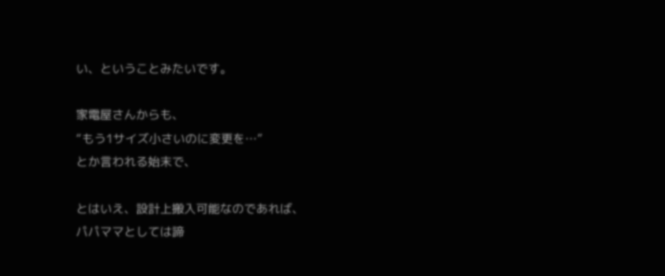い、ということみたいです。

家電屋さんからも、
“もう1サイズ小さいのに変更を…”
とか言われる始末で、

とはいえ、設計上搬入可能なのであれば、
パパママとしては諦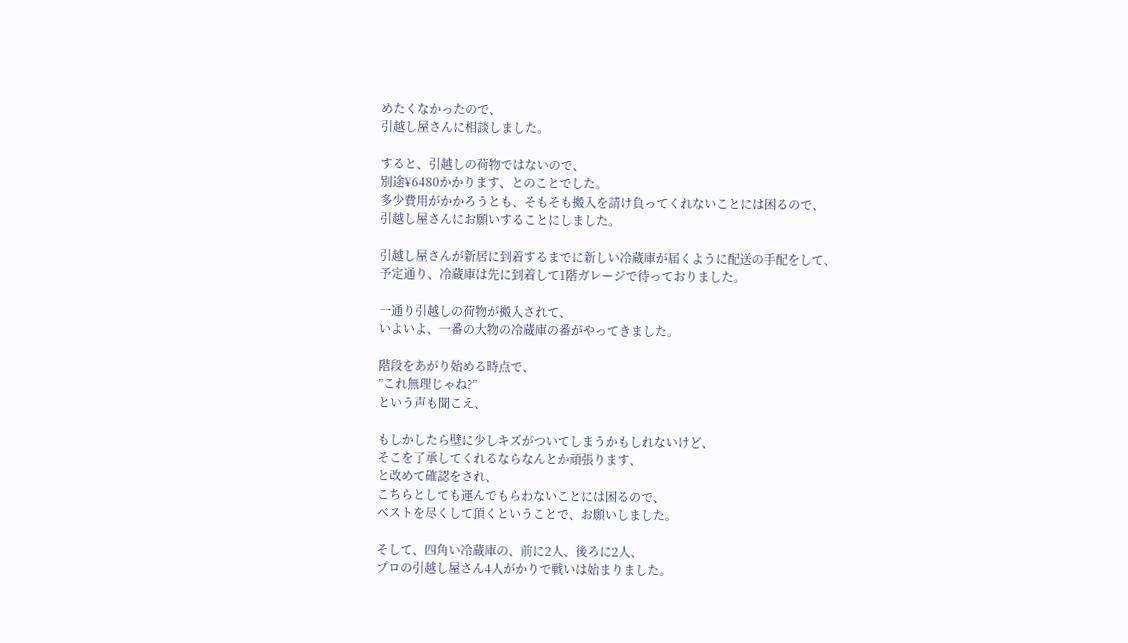めたくなかったので、
引越し屋さんに相談しました。

すると、引越しの荷物ではないので、
別途¥6480かかります、とのことでした。
多少費用がかかろうとも、そもそも搬入を請け負ってくれないことには困るので、
引越し屋さんにお願いすることにしました。

引越し屋さんが新居に到着するまでに新しい冷蔵庫が届くように配送の手配をして、
予定通り、冷蔵庫は先に到着して1階ガレージで待っておりました。

一通り引越しの荷物が搬入されて、
いよいよ、一番の大物の冷蔵庫の番がやってきました。

階段をあがり始める時点で、
”これ無理じゃね?”
という声も聞こえ、

もしかしたら壁に少しキズがついてしまうかもしれないけど、
そこを了承してくれるならなんとか頑張ります、
と改めて確認をされ、
こちらとしても運んでもらわないことには困るので、
ベストを尽くして頂くということで、お願いしました。

そして、四角い冷蔵庫の、前に2人、後ろに2人、
プロの引越し屋さん4人がかりで戦いは始まりました。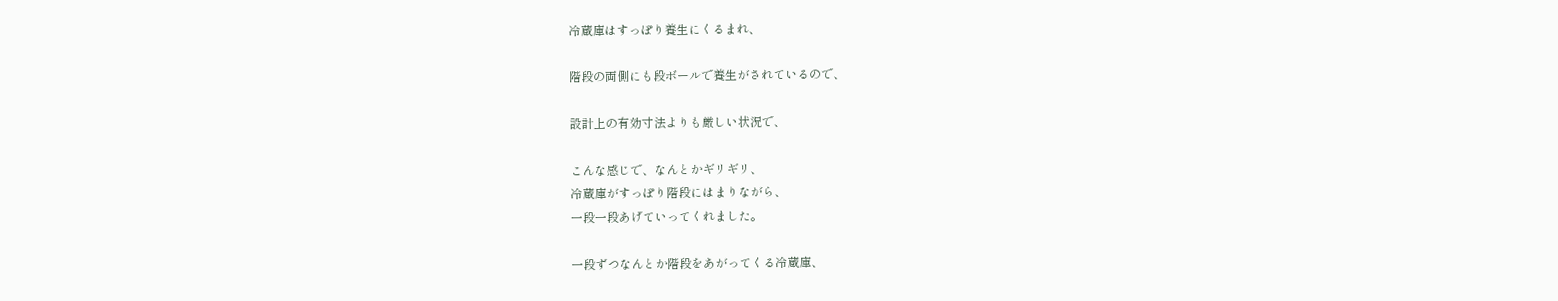冷蔵庫はすっぽり養生にくるまれ、

階段の両側にも段ボールで養生がされているので、

設計上の有効寸法よりも厳しい状況で、

こんな感じで、なんとかギリギリ、
冷蔵庫がすっぽり階段にはまりながら、
一段一段あげていってくれました。

一段ずつなんとか階段をあがってくる冷蔵庫、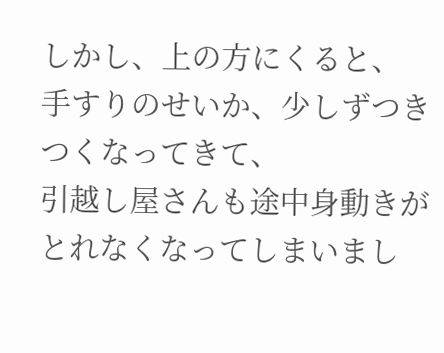しかし、上の方にくると、
手すりのせいか、少しずつきつくなってきて、
引越し屋さんも途中身動きがとれなくなってしまいまし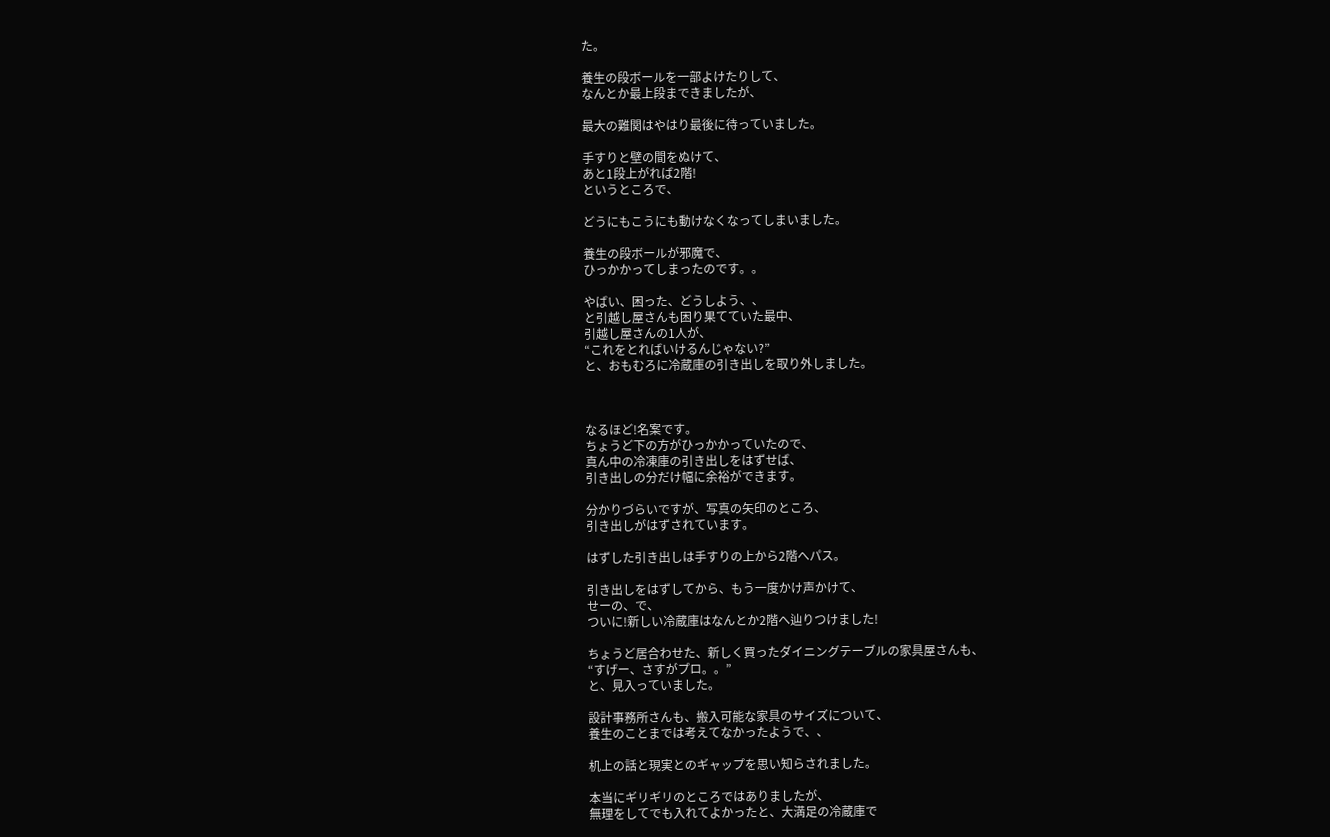た。

養生の段ボールを一部よけたりして、
なんとか最上段まできましたが、

最大の難関はやはり最後に待っていました。

手すりと壁の間をぬけて、
あと1段上がれば2階!
というところで、

どうにもこうにも動けなくなってしまいました。

養生の段ボールが邪魔で、
ひっかかってしまったのです。。

やばい、困った、どうしよう、、
と引越し屋さんも困り果てていた最中、
引越し屋さんの1人が、
“これをとればいけるんじゃない?”
と、おもむろに冷蔵庫の引き出しを取り外しました。



なるほど!名案です。
ちょうど下の方がひっかかっていたので、
真ん中の冷凍庫の引き出しをはずせば、
引き出しの分だけ幅に余裕ができます。

分かりづらいですが、写真の矢印のところ、
引き出しがはずされています。

はずした引き出しは手すりの上から2階へパス。

引き出しをはずしてから、もう一度かけ声かけて、
せーの、で、
ついに!新しい冷蔵庫はなんとか2階へ辿りつけました!

ちょうど居合わせた、新しく買ったダイニングテーブルの家具屋さんも、
“すげー、さすがプロ。。”
と、見入っていました。

設計事務所さんも、搬入可能な家具のサイズについて、
養生のことまでは考えてなかったようで、、

机上の話と現実とのギャップを思い知らされました。

本当にギリギリのところではありましたが、
無理をしてでも入れてよかったと、大満足の冷蔵庫で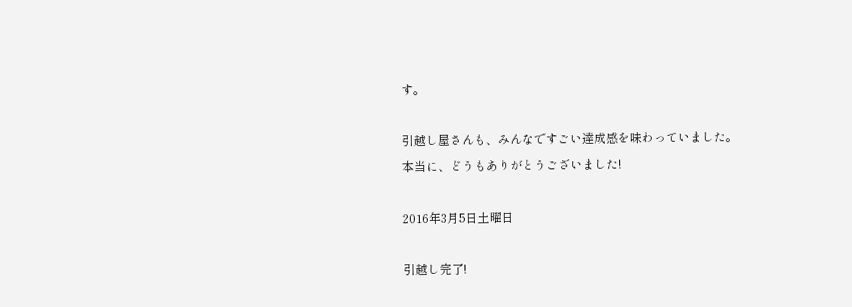す。

引越し屋さんも、みんなですごい達成感を味わっていました。
本当に、どうもありがとうございました!

2016年3月5日土曜日

引越し完了!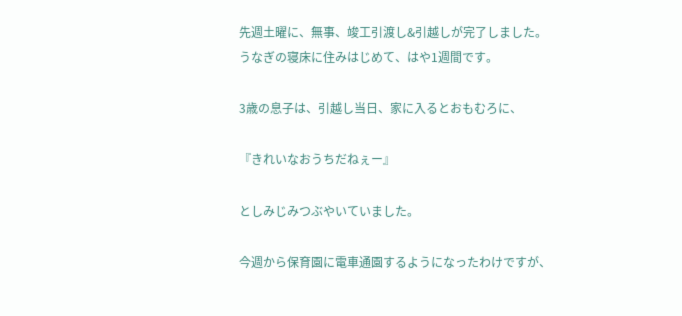先週土曜に、無事、竣工引渡し&引越しが完了しました。
うなぎの寝床に住みはじめて、はや1週間です。

3歳の息子は、引越し当日、家に入るとおもむろに、

『きれいなおうちだねぇー』

としみじみつぶやいていました。

今週から保育園に電車通園するようになったわけですが、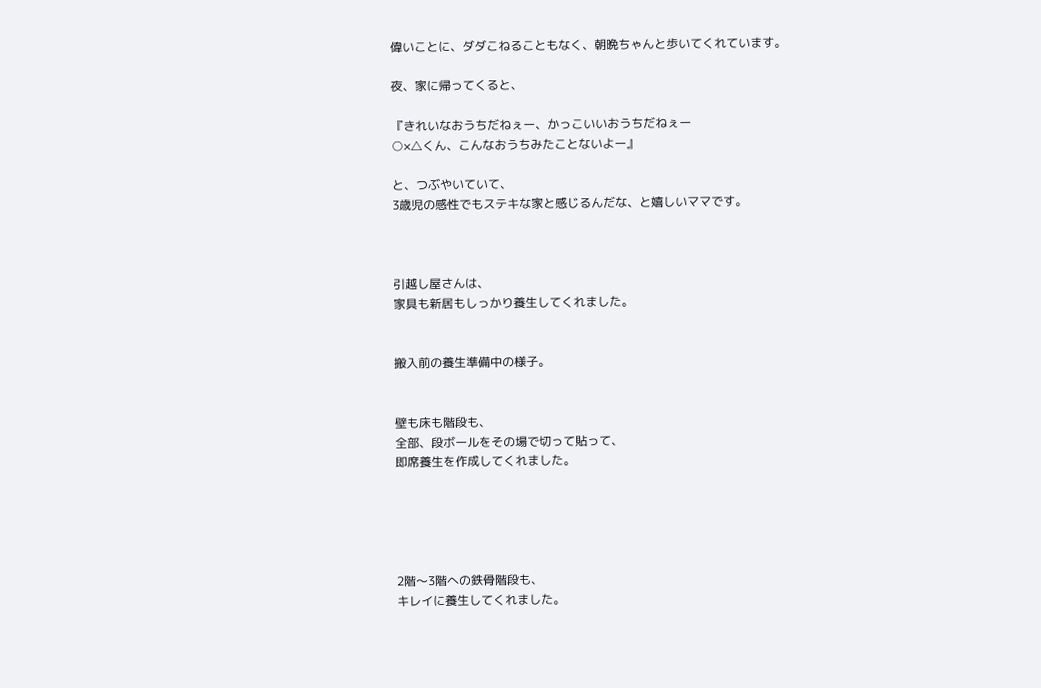偉いことに、ダダこねることもなく、朝晩ちゃんと歩いてくれています。

夜、家に帰ってくると、

『きれいなおうちだねぇー、かっこいいおうちだねぇー
○×△くん、こんなおうちみたことないよー』

と、つぶやいていて、
3歳児の感性でもステキな家と感じるんだな、と嬉しいママです。



引越し屋さんは、
家具も新居もしっかり養生してくれました。


搬入前の養生準備中の様子。


壁も床も階段も、
全部、段ボールをその場で切って貼って、
即席養生を作成してくれました。





2階〜3階への鉄骨階段も、
キレイに養生してくれました。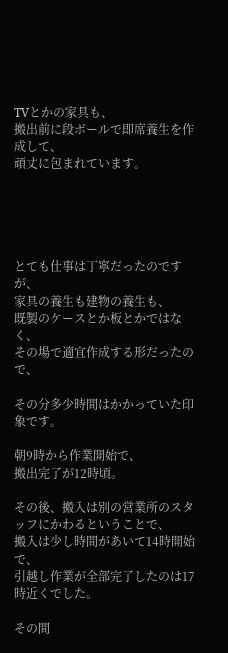TVとかの家具も、
搬出前に段ボールで即席養生を作成して、
頑丈に包まれています。





とても仕事は丁寧だったのですが、
家具の養生も建物の養生も、
既製のケースとか板とかではなく、
その場で適宜作成する形だったので、

その分多少時間はかかっていた印象です。

朝9時から作業開始で、
搬出完了が12時頃。

その後、搬入は別の営業所のスタッフにかわるということで、
搬入は少し時間があいて14時開始で、
引越し作業が全部完了したのは17時近くでした。

その間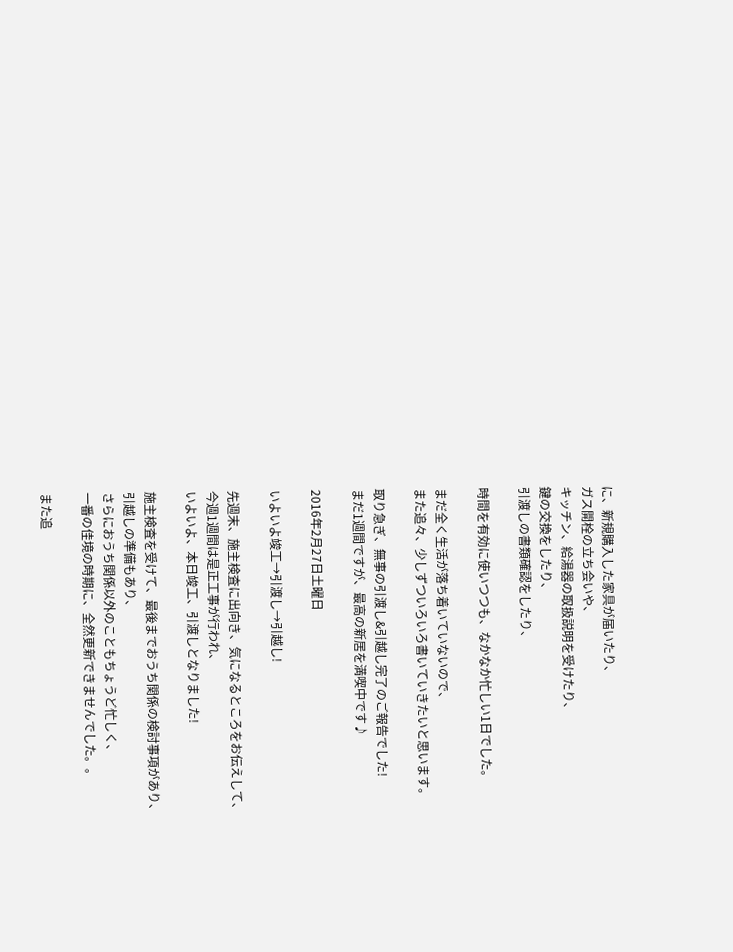に、新規購入した家具が届いたり、
ガス開栓の立ち会いや、
キッチン、給湯器の取扱説明を受けたり、
鍵の交換をしたり、
引渡しの書類確認をしたり、

時間を有効に使いつつも、なかなか忙しい1日でした。

まだ全く生活が落ち着いていないので、
また追々、少しずついろいろ書いていきたいと思います。

取り急ぎ、無事の引渡し&引越し完了のご報告でした!
まだ1週間ですが、最高の新居を満喫中です♪

2016年2月27日土曜日

いよいよ竣工→引渡し→引越し!

先週末、施主検査に出向き、気になるところをお伝えして、
今週1週間は是正工事が行われ、
いよいよ、本日竣工、引渡しとなりました!

施主検査を受けて、最後までおうち関係の検討事項があり、
引越しの準備もあり、
さらにおうち関係以外のこともちょうど忙しく、
一番の佳境の時期に、全然更新できませんでした。。

また追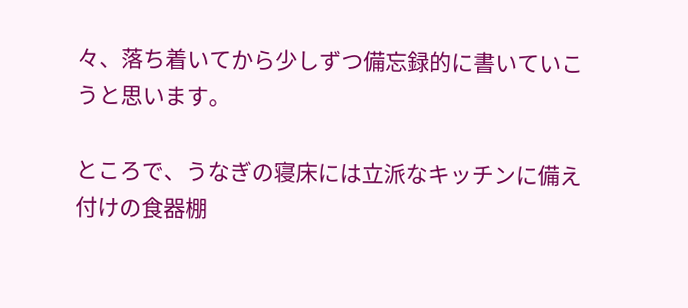々、落ち着いてから少しずつ備忘録的に書いていこうと思います。

ところで、うなぎの寝床には立派なキッチンに備え付けの食器棚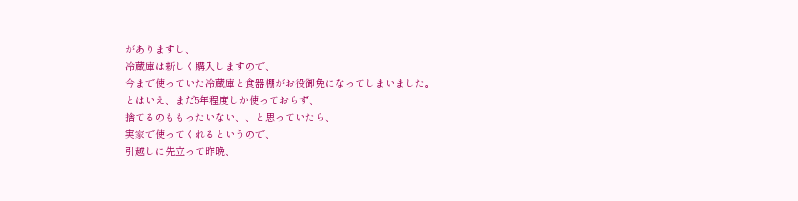がありますし、
冷蔵庫は新しく購入しますので、
今まで使っていた冷蔵庫と食器棚がお役御免になってしまいました。
とはいえ、まだ5年程度しか使っておらず、
捨てるのももったいない、、と思っていたら、
実家で使ってくれるというので、
引越しに先立って昨晩、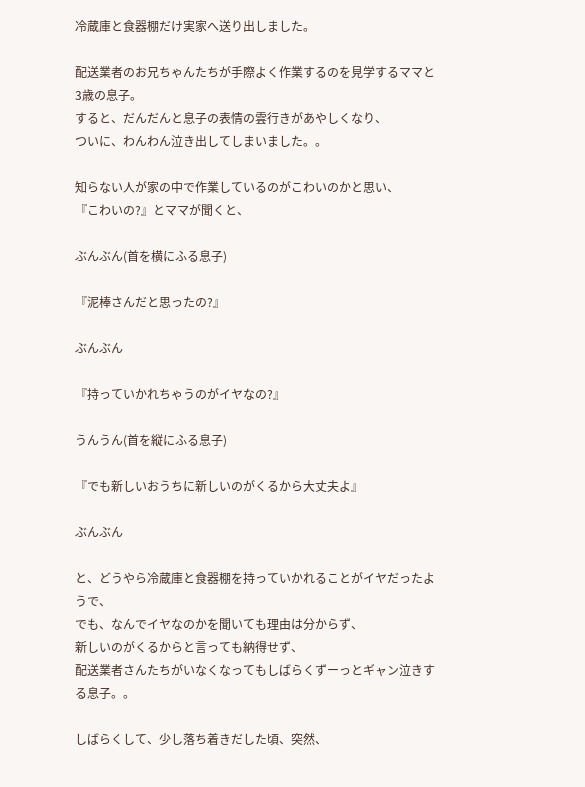冷蔵庫と食器棚だけ実家へ送り出しました。

配送業者のお兄ちゃんたちが手際よく作業するのを見学するママと3歳の息子。
すると、だんだんと息子の表情の雲行きがあやしくなり、
ついに、わんわん泣き出してしまいました。。

知らない人が家の中で作業しているのがこわいのかと思い、
『こわいの?』とママが聞くと、

ぶんぶん(首を横にふる息子)

『泥棒さんだと思ったの?』

ぶんぶん

『持っていかれちゃうのがイヤなの?』

うんうん(首を縦にふる息子)

『でも新しいおうちに新しいのがくるから大丈夫よ』

ぶんぶん

と、どうやら冷蔵庫と食器棚を持っていかれることがイヤだったようで、
でも、なんでイヤなのかを聞いても理由は分からず、
新しいのがくるからと言っても納得せず、
配送業者さんたちがいなくなってもしばらくずーっとギャン泣きする息子。。

しばらくして、少し落ち着きだした頃、突然、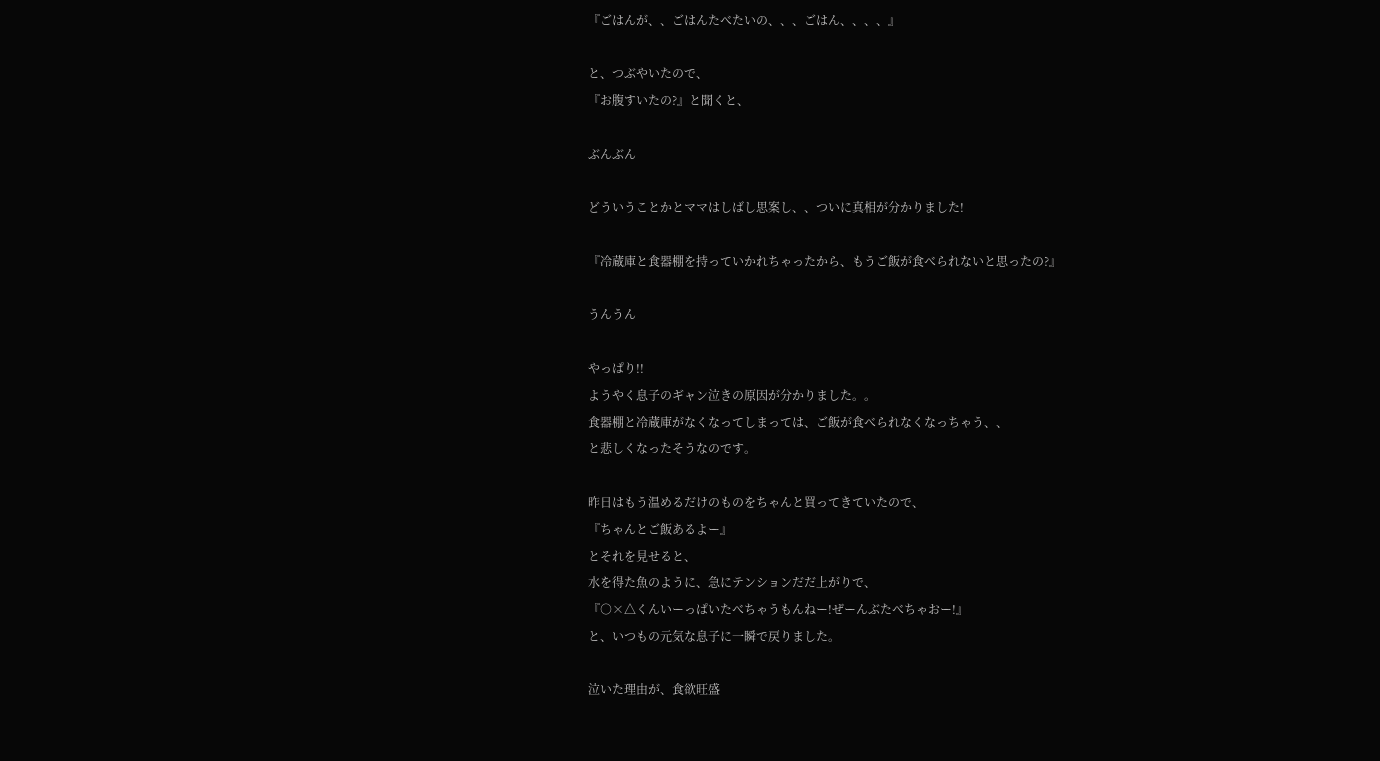『ごはんが、、ごはんたべたいの、、、ごはん、、、、』

と、つぶやいたので、
『お腹すいたの?』と聞くと、

ぶんぶん

どういうことかとママはしばし思案し、、ついに真相が分かりました!

『冷蔵庫と食器棚を持っていかれちゃったから、もうご飯が食べられないと思ったの?』

うんうん

やっぱり!!
ようやく息子のギャン泣きの原因が分かりました。。
食器棚と冷蔵庫がなくなってしまっては、ご飯が食べられなくなっちゃう、、
と悲しくなったそうなのです。

昨日はもう温めるだけのものをちゃんと買ってきていたので、
『ちゃんとご飯あるよー』
とそれを見せると、
水を得た魚のように、急にテンションだだ上がりで、
『○×△くんいーっぱいたべちゃうもんねー!ぜーんぶたべちゃおー!』
と、いつもの元気な息子に一瞬で戻りました。

泣いた理由が、食欲旺盛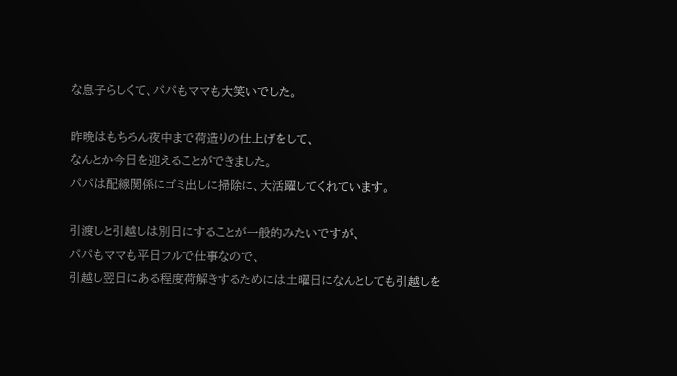な息子らしくて、パパもママも大笑いでした。

昨晩はもちろん夜中まで荷造りの仕上げをして、
なんとか今日を迎えることができました。
パパは配線関係にゴミ出しに掃除に、大活躍してくれています。

引渡しと引越しは別日にすることが一般的みたいですが、
パパもママも平日フルで仕事なので、
引越し翌日にある程度荷解きするためには土曜日になんとしても引越しを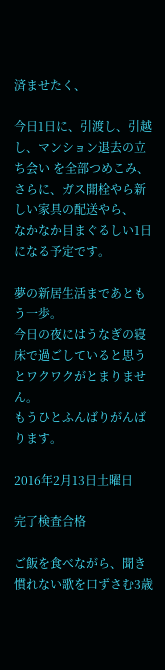済ませたく、

今日1日に、引渡し、引越し、マンション退去の立ち会い を全部つめこみ、
さらに、ガス開栓やら新しい家具の配送やら、
なかなか目まぐるしい1日になる予定です。

夢の新居生活まであともう一歩。
今日の夜にはうなぎの寝床で過ごしていると思うとワクワクがとまりません。
もうひとふんばりがんばります。

2016年2月13日土曜日

完了検査合格

ご飯を食べながら、聞き慣れない歌を口ずさむ3歳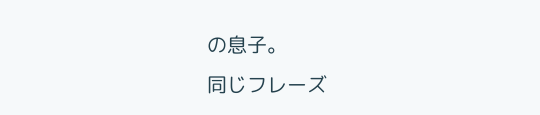の息子。
同じフレーズ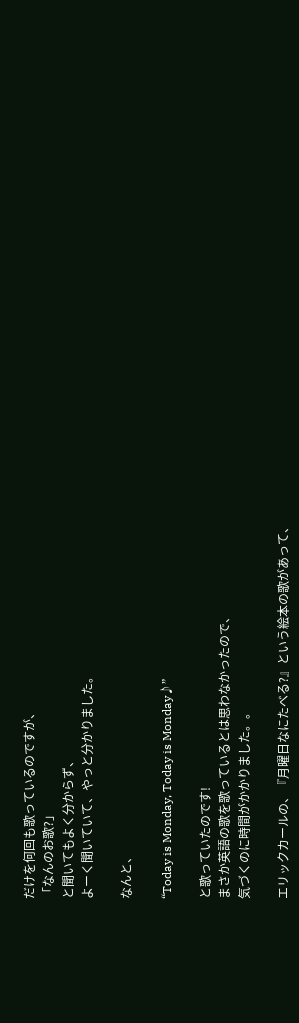だけを何回も歌っているのですが、
「なんのお歌?」
と聞いてもよく分からず、
よーく聞いていて、やっと分かりました。

なんと、

“Today is Monday, Today is Monday♪”

と歌っていたのです!
まさか英語の歌を歌っているとは思わなかったので、
気づくのに時間がかかりました。。

エリックカールの、『月曜日なにたべる?』という絵本の歌があって、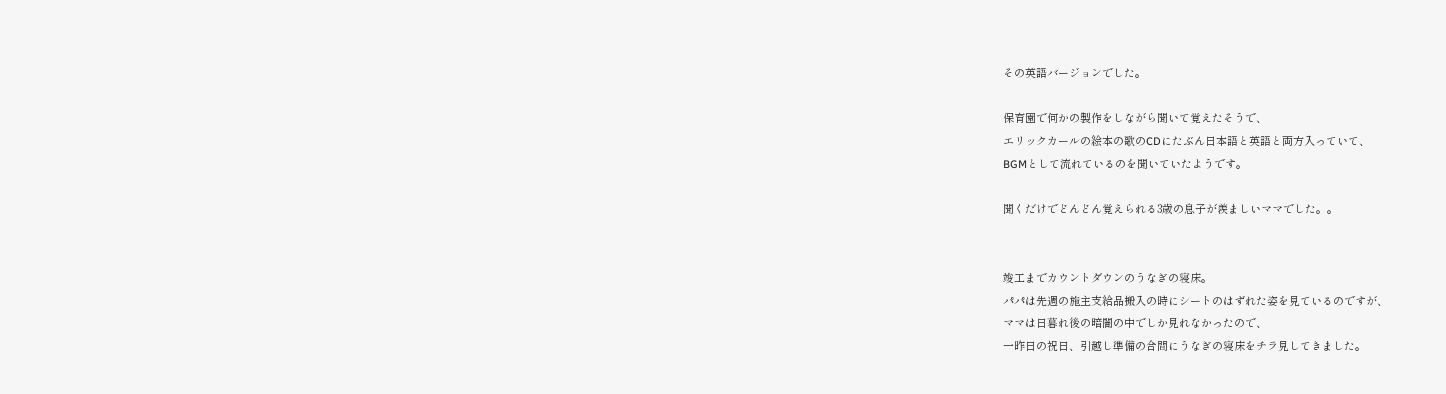その英語バージョンでした。

保育園で何かの製作をしながら聞いて覚えたそうで、
エリックカールの絵本の歌のCDにたぶん日本語と英語と両方入っていて、
BGMとして流れているのを聞いていたようです。

聞くだけでどんどん覚えられる3歳の息子が羨ましいママでした。。


竣工までカウントダウンのうなぎの寝床。
パパは先週の施主支給品搬入の時にシートのはずれた姿を見ているのですが、
ママは日暮れ後の暗闇の中でしか見れなかったので、
一昨日の祝日、引越し準備の合間にうなぎの寝床をチラ見してきました。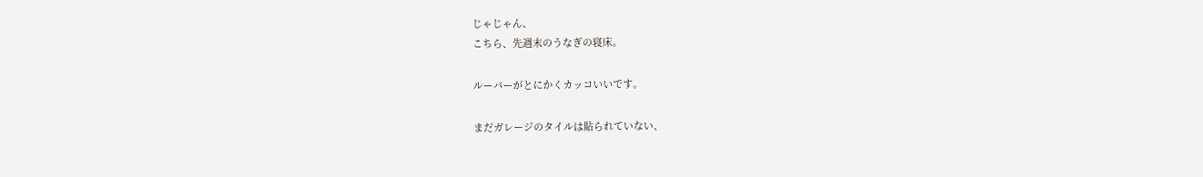じゃじゃん、
こちら、先週末のうなぎの寝床。

ルーバーがとにかくカッコいいです。

まだガレージのタイルは貼られていない、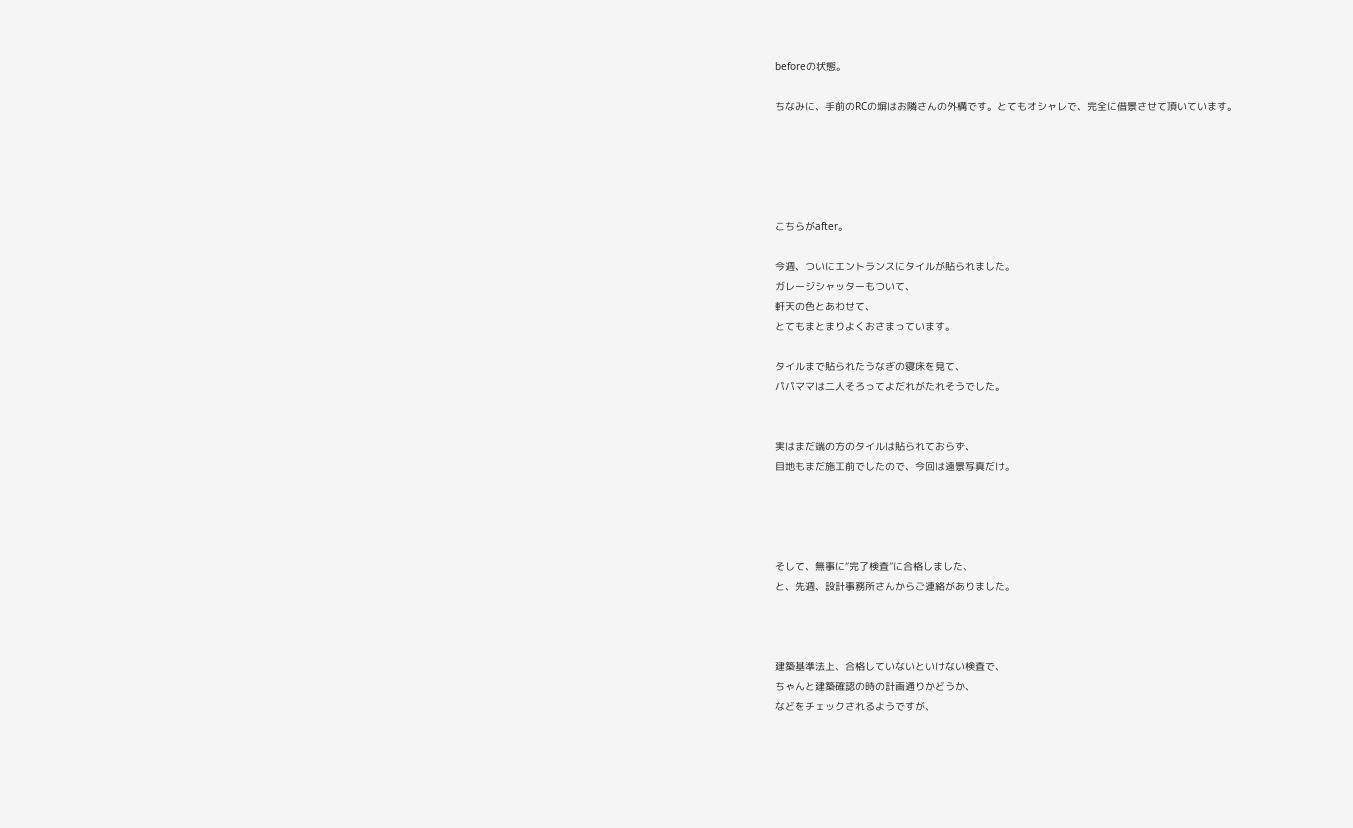beforeの状態。

ちなみに、手前のRCの塀はお隣さんの外構です。とてもオシャレで、完全に借景させて頂いています。





こちらがafter。

今週、ついにエントランスにタイルが貼られました。
ガレージシャッターもついて、
軒天の色とあわせて、
とてもまとまりよくおさまっています。

タイルまで貼られたうなぎの寝床を見て、
パパママは二人そろってよだれがたれそうでした。


実はまだ端の方のタイルは貼られておらず、
目地もまだ施工前でしたので、今回は遠景写真だけ。




そして、無事に“完了検査”に合格しました、
と、先週、設計事務所さんからご連絡がありました。



建築基準法上、合格していないといけない検査で、
ちゃんと建築確認の時の計画通りかどうか、
などをチェックされるようですが、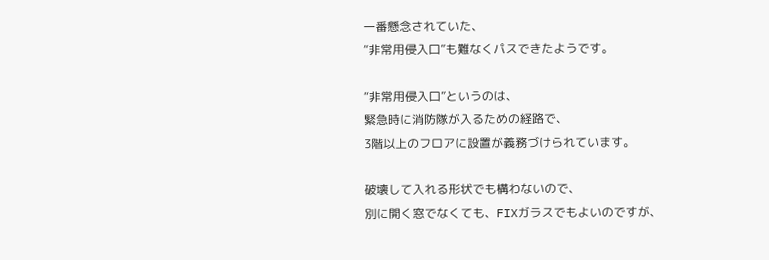一番懸念されていた、
“非常用侵入口”も難なくパスできたようです。

“非常用侵入口”というのは、
緊急時に消防隊が入るための経路で、
3階以上のフロアに設置が義務づけられています。

破壊して入れる形状でも構わないので、
別に開く窓でなくても、FIXガラスでもよいのですが、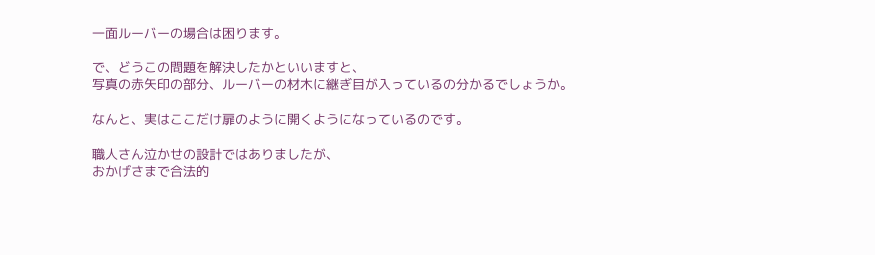一面ルーバーの場合は困ります。

で、どうこの問題を解決したかといいますと、
写真の赤矢印の部分、ルーバーの材木に継ぎ目が入っているの分かるでしょうか。

なんと、実はここだけ扉のように開くようになっているのです。

職人さん泣かせの設計ではありましたが、
おかげさまで合法的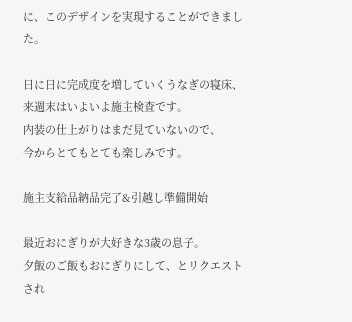に、このデザインを実現することができました。

日に日に完成度を増していくうなぎの寝床、
来週末はいよいよ施主検査です。
内装の仕上がりはまだ見ていないので、
今からとてもとても楽しみです。

施主支給品納品完了&引越し準備開始

最近おにぎりが大好きな3歳の息子。
夕飯のご飯もおにぎりにして、とリクエストされ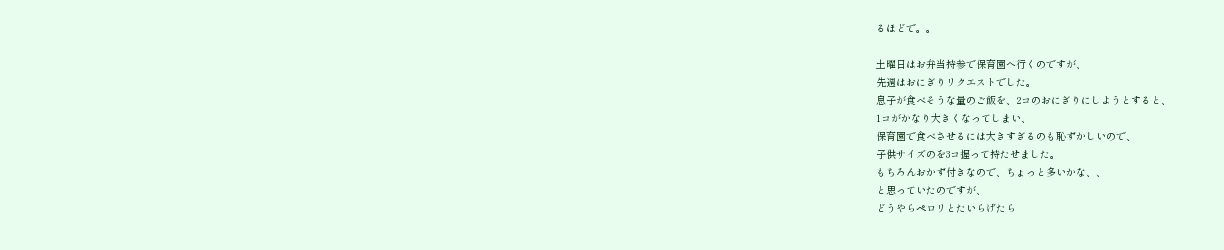るほどで。。

土曜日はお弁当持参で保育園へ行くのですが、
先週はおにぎりリクエストでした。
息子が食べそうな量のご飯を、2コのおにぎりにしようとすると、
1コがかなり大きくなってしまい、
保育園で食べさせるには大きすぎるのも恥ずかしいので、
子供サイズのを3コ握って持たせました。
もちろんおかず付きなので、ちょっと多いかな、、
と思っていたのですが、
どうやらペロリとたいらげたら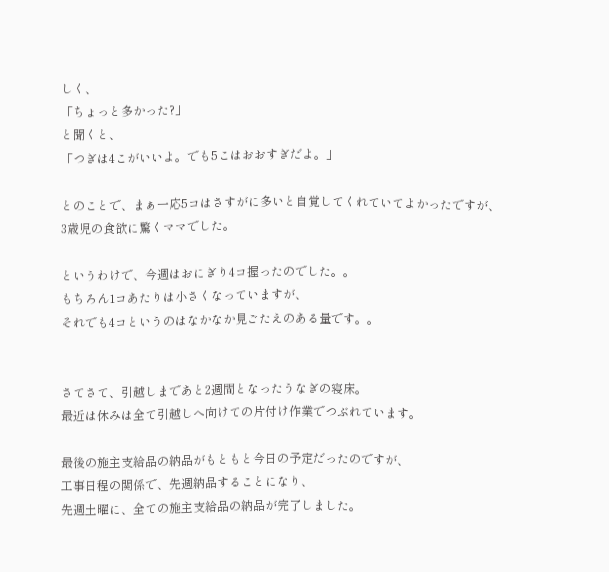しく、
「ちょっと多かった?」
と聞くと、
「つぎは4こがいいよ。でも5こはおおすぎだよ。」

とのことで、まぁ一応5コはさすがに多いと自覚してくれていてよかったですが、
3歳児の食欲に驚くママでした。

というわけで、今週はおにぎり4コ握ったのでした。。
もちろん1コあたりは小さくなっていますが、
それでも4コというのはなかなか見ごたえのある量です。。


さてさて、引越しまであと2週間となったうなぎの寝床。
最近は休みは全て引越しへ向けての片付け作業でつぶれています。

最後の施主支給品の納品がもともと今日の予定だったのですが、
工事日程の関係で、先週納品することになり、
先週土曜に、全ての施主支給品の納品が完了しました。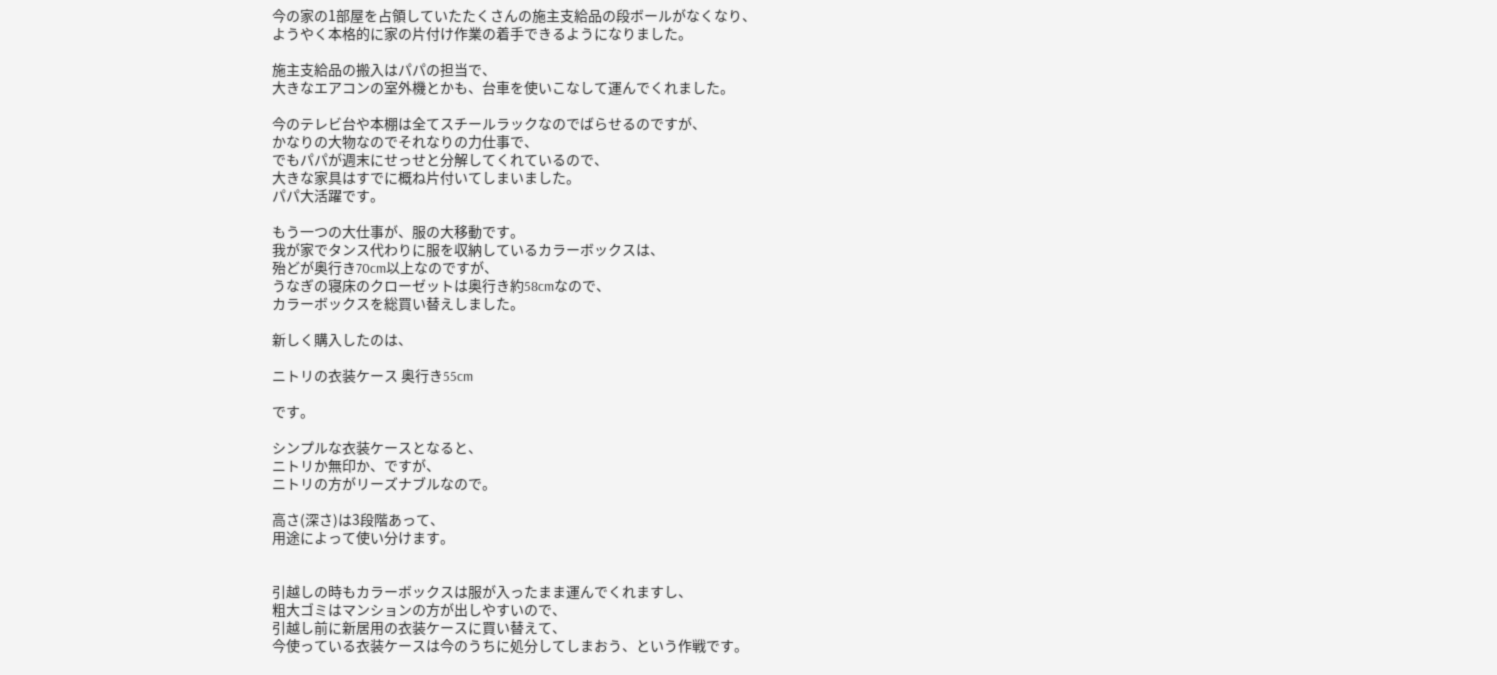今の家の1部屋を占領していたたくさんの施主支給品の段ボールがなくなり、
ようやく本格的に家の片付け作業の着手できるようになりました。

施主支給品の搬入はパパの担当で、
大きなエアコンの室外機とかも、台車を使いこなして運んでくれました。

今のテレビ台や本棚は全てスチールラックなのでばらせるのですが、
かなりの大物なのでそれなりの力仕事で、
でもパパが週末にせっせと分解してくれているので、
大きな家具はすでに概ね片付いてしまいました。
パパ大活躍です。

もう一つの大仕事が、服の大移動です。
我が家でタンス代わりに服を収納しているカラーボックスは、
殆どが奥行き70cm以上なのですが、
うなぎの寝床のクローゼットは奥行き約58cmなので、
カラーボックスを総買い替えしました。

新しく購入したのは、

ニトリの衣装ケース 奥行き55cm

です。

シンプルな衣装ケースとなると、
ニトリか無印か、ですが、
ニトリの方がリーズナブルなので。

高さ(深さ)は3段階あって、
用途によって使い分けます。


引越しの時もカラーボックスは服が入ったまま運んでくれますし、
粗大ゴミはマンションの方が出しやすいので、
引越し前に新居用の衣装ケースに買い替えて、
今使っている衣装ケースは今のうちに処分してしまおう、という作戦です。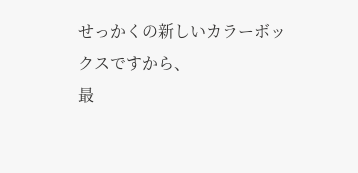せっかくの新しいカラーボックスですから、
最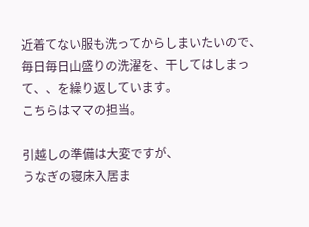近着てない服も洗ってからしまいたいので、
毎日毎日山盛りの洗濯を、干してはしまって、、を繰り返しています。
こちらはママの担当。

引越しの準備は大変ですが、
うなぎの寝床入居ま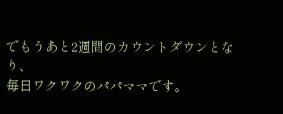でもうあと2週間のカウントダウンとなり、
毎日ワクワクのパパママです。